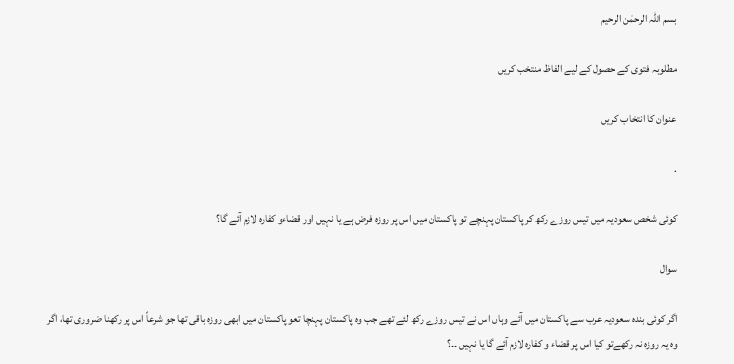بسم اللہ الرحمٰن الرحیم

مطلوبہ فتوی کے حصول کے لیے الفاظ منتخب کریں

عنوان کا انتخاب کریں

.

کوئی شخص سعودیہ میں تیس روزے رکھ کر پاکستان پہنچے تو پاکستان میں اس پر روزہ فرض ہے یا نہیں اور قضاءو کفارہ لازم آئے گا؟

سوال

اگر كوئی بندہ سعودیہ عرب سے پاکستان میں آئے وہاں اس نے تیس روزے رکھ لئے تھے جب وہ پاکستان پہنچا تعو پاکستان میں ابھی روزہ باقی تھا جو شرعاً اس پر رکھنا ضروری تھا، اگر وہ یہ روزہ نہ رکھےتو کیا اس پر قضاء و کفارہ لازم آئے گا یا نہیں ۔۔؟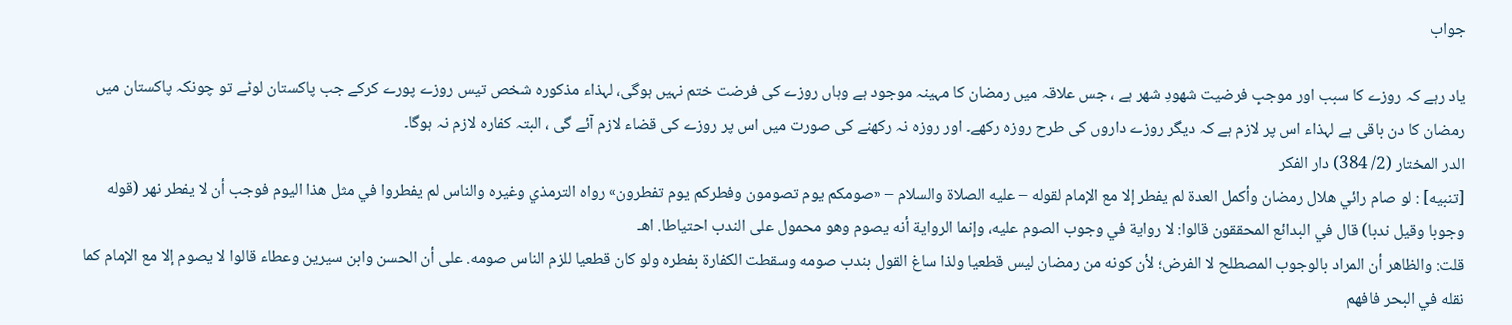جواب

یاد رہے کہ روزے کا سبب اور موجبِ فرضیت شھودِ شھر ہے ، جس علاقہ میں رمضان کا مہینہ موجود ہے وہاں روزے کی فرضت ختم نہیں ہوگی، لہذاء مذکورہ شخص تیس روزے پورے کرکے جب پاکستان لوٹے تو چونکہ پاکستان میں رمضان کا دن باقی ہے لہذاء اس پر لازم ہے کہ دیگر روزے داروں کی طرح روزہ رکھے۔ اور روزہ نہ رکھنے کی صورت میں اس پر روزے کی قضاء لازم آئے گی ، البتہ کفارہ لازم نہ ہوگا۔
الدر المختار (2/ 384) دار الفكر
[تنبيه] : لو صام رائي هلال رمضان وأكمل العدة لم يفطر إلا مع الإمام لقوله – عليه الصلاة والسلام – «صومكم يوم تصومون وفطركم يوم تفطرون» رواه الترمذي وغيره والناس لم يفطروا في مثل هذا اليوم فوجب أن لا يفطر نهر (قوله وجوبا وقيل ندبا) قال في البدائع المحققون قالوا: لا رواية في وجوب الصوم عليه، وإنما الرواية أنه يصوم وهو محمول على الندب احتياطا. اهـ
قلت: والظاهر أن المراد بالوجوب المصطلح لا الفرض؛ لأن كونه من رمضان ليس قطعيا ولذا ساغ القول بندب صومه وسقطت الكفارة بفطره ولو كان قطعيا للزم الناس صومه. على أن الحسن وابن سيرين وعطاء قالوا لا يصوم إلا مع الإمام كما نقله في البحر فافهم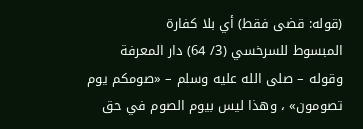(قوله: قضى فقط) أي بلا كفارة
المبسوط للسرخسي (3/ 64) دار المعرفة
وقوله – صلى الله عليه وسلم – «صومكم يوم تصومون» ، وهذا ليس بيوم الصوم في حق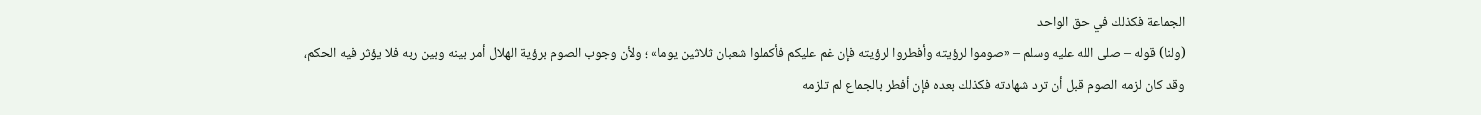الجماعة فكذلك في حق الواحد
(ولنا) قوله – صلى الله عليه وسلم – «صوموا لرؤيته وأفطروا لرؤيته فإن غم عليكم فأكملوا شعبان ثلاثين يوما» ؛ ولأن وجوب الصوم برؤية الهلال أمر بينه وبين ربه فلا يؤثر فيه الحكم، وقد كان لزمه الصوم قبل أن ترد شهادته فكذلك بعده فإن أفطر بالجماع لم تلزمه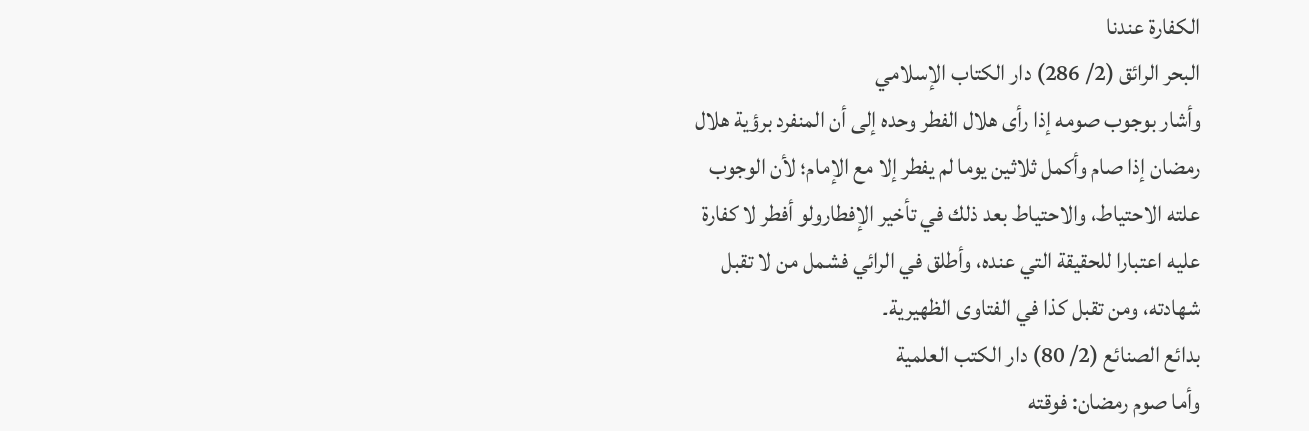الكفارة عندنا
البحر الرائق (2/ 286) دار الكتاب الإسلامي
وأشار بوجوب صومه إذا رأى هلال الفطر وحده إلى أن المنفرد برؤية هلال رمضان إذا صام وأكمل ثلاثين يوما لم يفطر إلا مع الإمام؛ لأن الوجوب علته الاحتياط، والاحتياط بعد ذلك في تأخير الإفطارولو أفطر لا كفارة عليه اعتبارا للحقيقة التي عنده، وأطلق في الرائي فشمل من لا تقبل شهادته، ومن تقبل كذا في الفتاوى الظهيرية۔
بدائع الصنائع (2/ 80) دار الكتب العلمية
وأما صوم رمضان: فوقته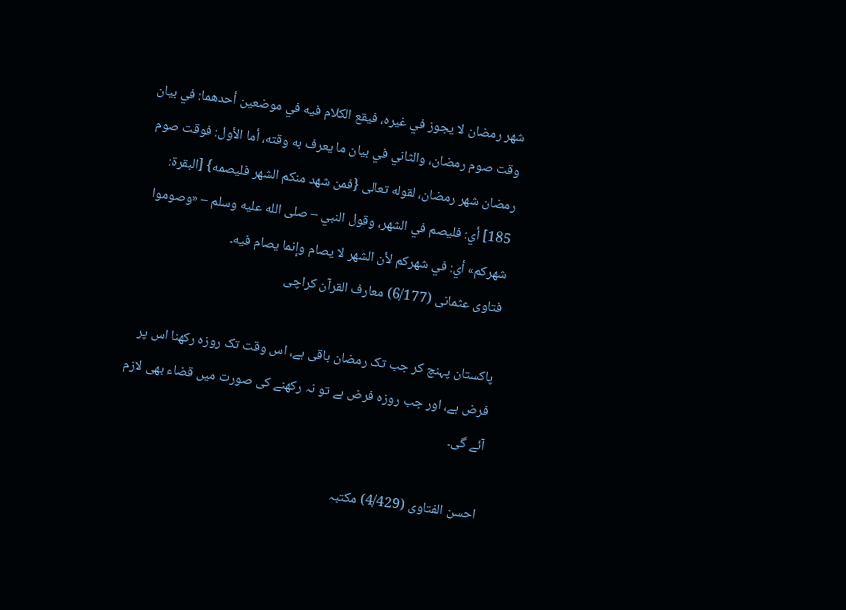شهر رمضان لا يجوز في غيره، فيقع الكلام فيه في موضعين أحدهما: في بيان وقت صوم رمضان، والثاني في بيان ما يعرف به وقته، أما الأول: فوقت صوم رمضان شهر رمضان، لقوله تعالى {فمن شهد منكم الشهر فليصمه} [البقرة: 185] أي: فليصم في الشهر، وقول النبي – صلى الله عليه وسلم – «وصوموا شهركم» أي: في شهركم لأن الشهر لا يصام وإنما يصام فيه۔
فتاوی عثمانی (6/177) معارف القرآن كراچى

پاکستان پہنچ کر جب تک رمضان باقی ہے، اس وقت تک روزہ رکھنا اس پر فرض ہے، اور جب روزہ فرض ہے تو نہ رکھنے کی صورت میں قضاء بھی لازم آئے گی۔

احسن الفتاوی (4/429) مکتبہ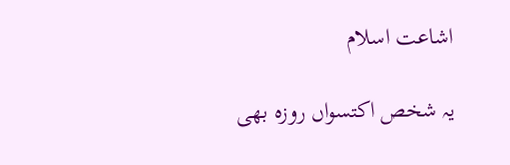اشاعت اسلام

یہ شخص اکتسواں روزہ بھی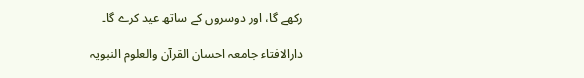رکھے گا، اور دوسروں کے ساتھ عید کرے گا۔

دارالافتاء جامعہ احسان القرآن والعلوم النبویہ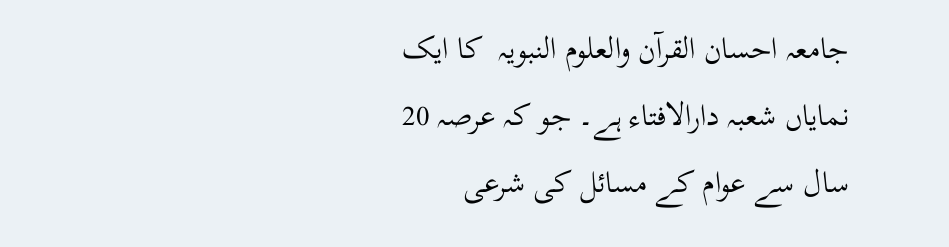جامعہ احسان القرآن والعلوم النبویہ  کا ایک نمایاں شعبہ دارالافتاء ہے۔ جو کہ عرصہ 20 سال سے عوام کے مسائل کی شرعی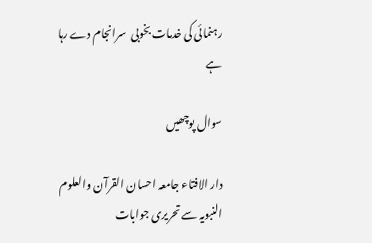رہنمائی کی خدمات بخوبی  سرانجام دے رہا ہے

سوال پوچھیں

دار الافتاء جامعہ احسان القرآن والعلوم النبویہ سے تحریری جوابات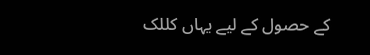کے حصول کے لیے یہاں کللک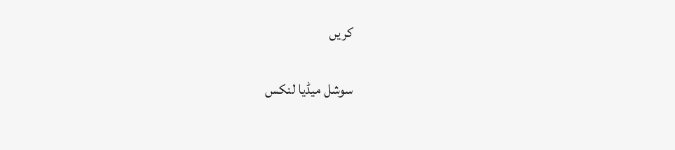کریں

سوشل میڈیا لنکس